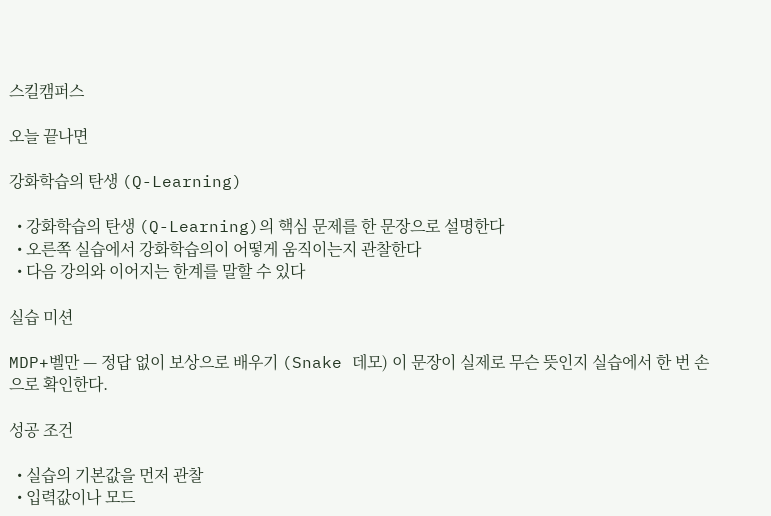스킬캠퍼스

오늘 끝나면

강화학습의 탄생 (Q-Learning)

  • 강화학습의 탄생 (Q-Learning)의 핵심 문제를 한 문장으로 설명한다
  • 오른쪽 실습에서 강화학습의이 어떻게 움직이는지 관찰한다
  • 다음 강의와 이어지는 한계를 말할 수 있다

실습 미션

MDP+벨만 — 정답 없이 보상으로 배우기 (Snake 데모) 이 문장이 실제로 무슨 뜻인지 실습에서 한 번 손으로 확인한다.

성공 조건

  • 실습의 기본값을 먼저 관찰
  • 입력값이나 모드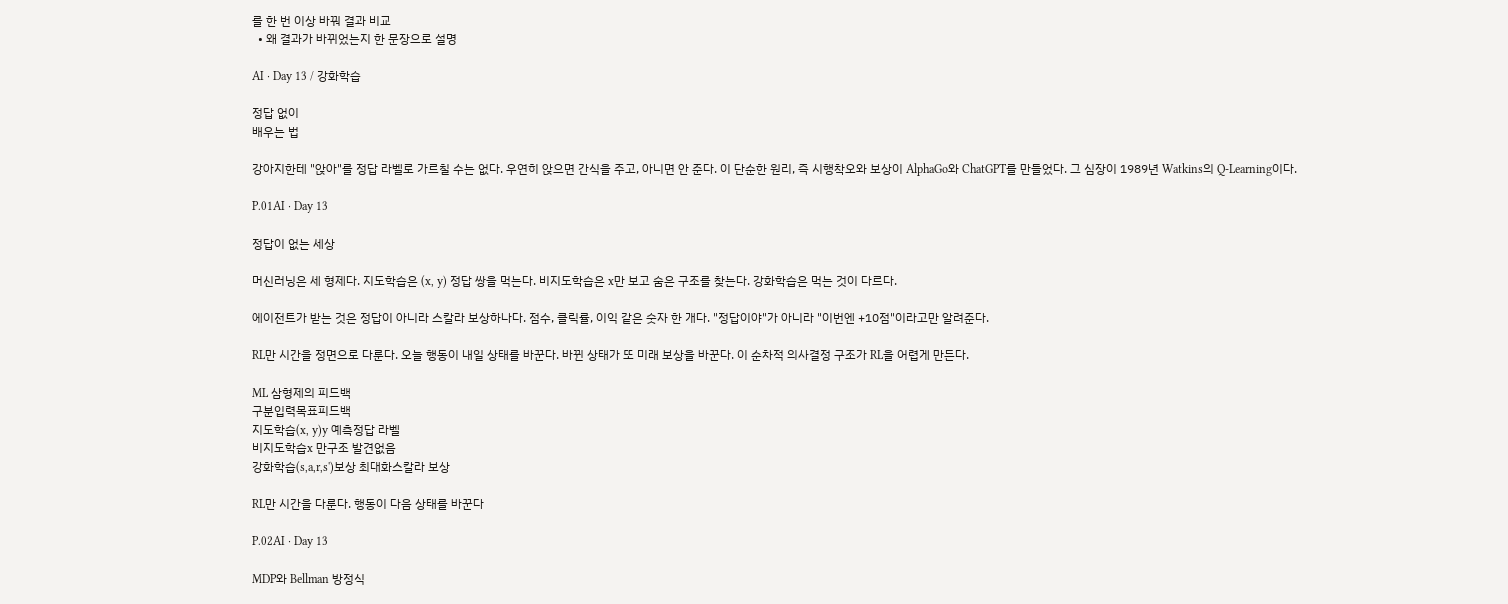를 한 번 이상 바꿔 결과 비교
  • 왜 결과가 바뀌었는지 한 문장으로 설명

AI · Day 13 / 강화학습

정답 없이
배우는 법

강아지한테 "앉아"를 정답 라벨로 가르칠 수는 없다. 우연히 앉으면 간식을 주고, 아니면 안 준다. 이 단순한 원리, 즉 시행착오와 보상이 AlphaGo와 ChatGPT를 만들었다. 그 심장이 1989년 Watkins의 Q-Learning이다.

P.01AI · Day 13

정답이 없는 세상

머신러닝은 세 형제다. 지도학습은 (x, y) 정답 쌍을 먹는다. 비지도학습은 x만 보고 숨은 구조를 찾는다. 강화학습은 먹는 것이 다르다.

에이전트가 받는 것은 정답이 아니라 스칼라 보상하나다. 점수, 클릭률, 이익 같은 숫자 한 개다. "정답이야"가 아니라 "이번엔 +10점"이라고만 알려준다.

RL만 시간을 정면으로 다룬다. 오늘 행동이 내일 상태를 바꾼다. 바뀐 상태가 또 미래 보상을 바꾼다. 이 순차적 의사결정 구조가 RL을 어렵게 만든다.

ML 삼형제의 피드백
구분입력목표피드백
지도학습(x, y)y 예측정답 라벨
비지도학습x 만구조 발견없음
강화학습(s,a,r,s')보상 최대화스칼라 보상

RL만 시간을 다룬다. 행동이 다음 상태를 바꾼다

P.02AI · Day 13

MDP와 Bellman 방정식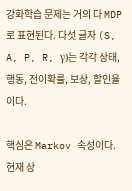강화학습 문제는 거의 다 MDP로 표현된다. 다섯 글자 (S, A, P, R, γ)는 각각 상태, 행동, 전이확률, 보상, 할인율이다.

핵심은 Markov 속성이다. 현재 상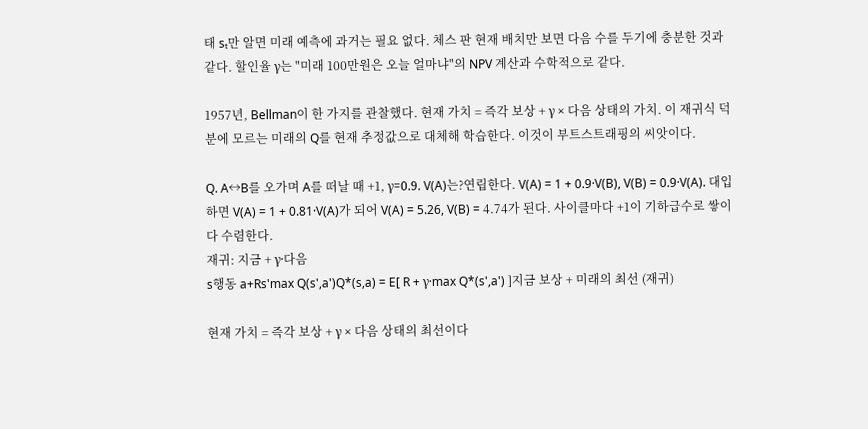태 sₜ만 알면 미래 예측에 과거는 필요 없다. 체스 판 현재 배치만 보면 다음 수를 두기에 충분한 것과 같다. 할인율 γ는 "미래 100만원은 오늘 얼마냐"의 NPV 계산과 수학적으로 같다.

1957년, Bellman이 한 가지를 관찰했다. 현재 가치 = 즉각 보상 + γ × 다음 상태의 가치. 이 재귀식 덕분에 모르는 미래의 Q를 현재 추정값으로 대체해 학습한다. 이것이 부트스트래핑의 씨앗이다.

Q. A↔B를 오가며 A를 떠날 때 +1, γ=0.9. V(A)는?연립한다. V(A) = 1 + 0.9·V(B), V(B) = 0.9·V(A). 대입하면 V(A) = 1 + 0.81·V(A)가 되어 V(A) = 5.26, V(B) = 4.74가 된다. 사이클마다 +1이 기하급수로 쌓이다 수렴한다.
재귀: 지금 + γ·다음
s행동 a+Rs'max Q(s',a')Q*(s,a) = E[ R + γ·max Q*(s',a') ]지금 보상 + 미래의 최선 (재귀)

현재 가치 = 즉각 보상 + γ × 다음 상태의 최선이다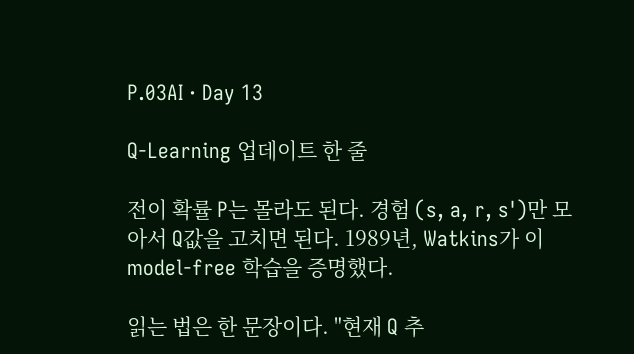P.03AI · Day 13

Q-Learning 업데이트 한 줄

전이 확률 P는 몰라도 된다. 경험 (s, a, r, s')만 모아서 Q값을 고치면 된다. 1989년, Watkins가 이 model-free 학습을 증명했다.

읽는 법은 한 문장이다. "현재 Q 추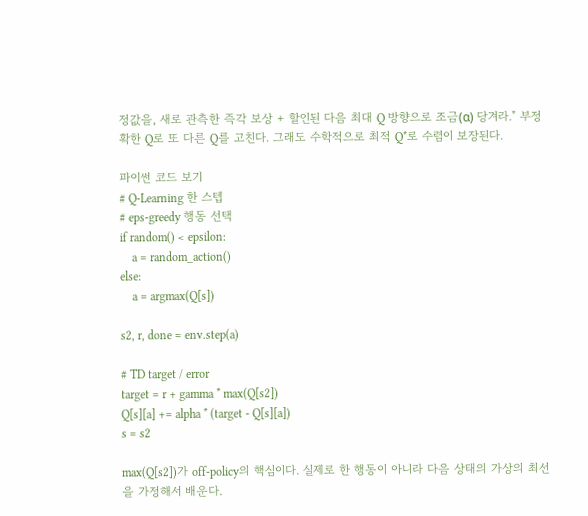정값을, 새로 관측한 즉각 보상 + 할인된 다음 최대 Q 방향으로 조금(α) 당겨라." 부정확한 Q로 또 다른 Q를 고친다. 그래도 수학적으로 최적 Q*로 수렴이 보장된다.

파이썬 코드 보기
# Q-Learning 한 스텝
# eps-greedy 행동 선택
if random() < epsilon:
    a = random_action()
else:
    a = argmax(Q[s])

s2, r, done = env.step(a)

# TD target / error
target = r + gamma * max(Q[s2])
Q[s][a] += alpha * (target - Q[s][a])
s = s2

max(Q[s2])가 off-policy의 핵심이다. 실제로 한 행동이 아니라 다음 상태의 가상의 최선을 가정해서 배운다.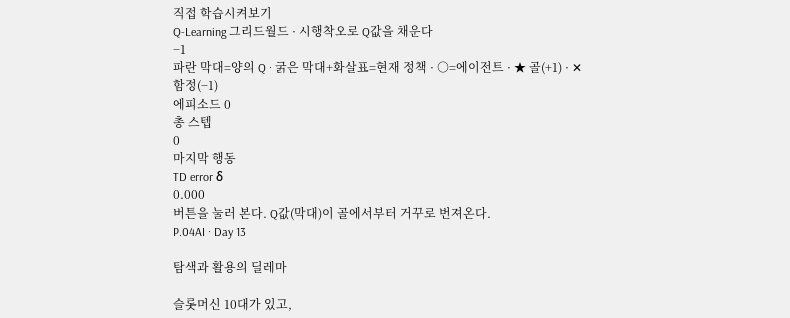직접 학습시켜보기
Q-Learning 그리드월드 · 시행착오로 Q값을 채운다
−1
파란 막대=양의 Q · 굵은 막대+화살표=현재 정책 · ○=에이전트 · ★ 골(+1) · ✕ 함정(−1)
에피소드 0
총 스텝
0
마지막 행동
TD error δ
0.000
버튼을 눌러 본다. Q값(막대)이 골에서부터 거꾸로 번져온다.
P.04AI · Day 13

탐색과 활용의 딜레마

슬롯머신 10대가 있고,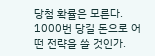당첨 확률은 모른다. 1000번 당길 돈으로 어떤 전략을 쓸 것인가.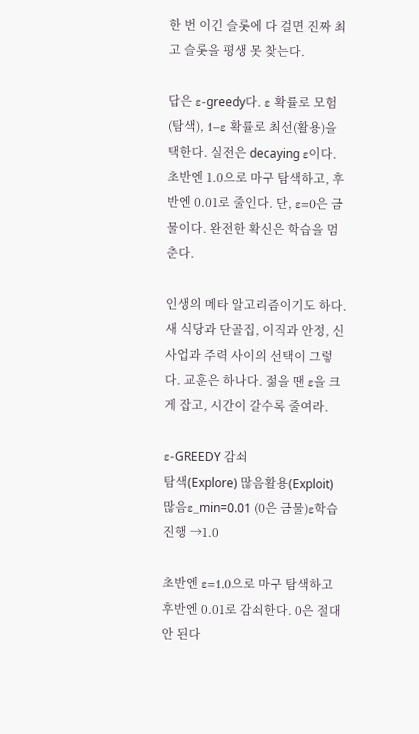한 번 이긴 슬롯에 다 걸면 진짜 최고 슬롯을 평생 못 찾는다.

답은 ε-greedy다. ε 확률로 모험(탐색), 1−ε 확률로 최선(활용)을 택한다. 실전은 decaying ε이다. 초반엔 1.0으로 마구 탐색하고, 후반엔 0.01로 줄인다. 단, ε=0은 금물이다. 완전한 확신은 학습을 멈춘다.

인생의 메타 알고리즘이기도 하다. 새 식당과 단골집, 이직과 안정, 신사업과 주력 사이의 선택이 그렇다. 교훈은 하나다. 젊을 땐 ε을 크게 잡고, 시간이 갈수록 줄여라.

ε-GREEDY 감쇠
탐색(Explore) 많음활용(Exploit) 많음ε_min=0.01 (0은 금물)ε학습 진행 →1.0

초반엔 ε=1.0으로 마구 탐색하고 후반엔 0.01로 감쇠한다. 0은 절대 안 된다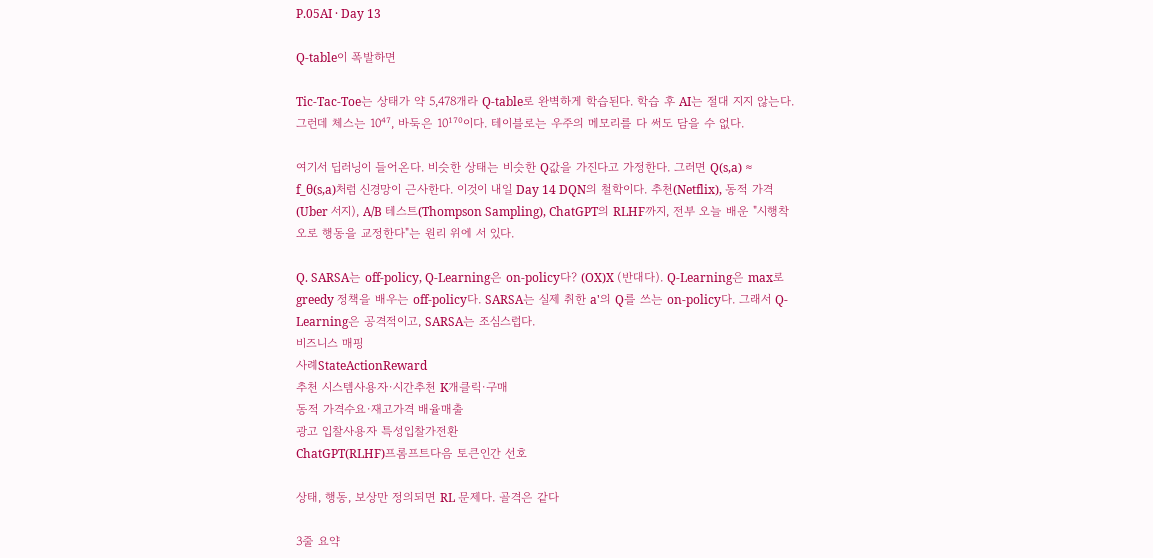P.05AI · Day 13

Q-table이 폭발하면

Tic-Tac-Toe는 상태가 약 5,478개라 Q-table로 완벽하게 학습된다. 학습 후 AI는 절대 지지 않는다. 그런데 체스는 10⁴⁷, 바둑은 10¹⁷⁰이다. 테이블로는 우주의 메모리를 다 써도 담을 수 없다.

여기서 딥러닝이 들어온다. 비슷한 상태는 비슷한 Q값을 가진다고 가정한다. 그러면 Q(s,a) ≈ f_θ(s,a)처럼 신경망이 근사한다. 이것이 내일 Day 14 DQN의 철학이다. 추천(Netflix), 동적 가격(Uber 서지), A/B 테스트(Thompson Sampling), ChatGPT의 RLHF까지, 전부 오늘 배운 "시행착오로 행동을 교정한다"는 원리 위에 서 있다.

Q. SARSA는 off-policy, Q-Learning은 on-policy다? (OX)X (반대다). Q-Learning은 max로 greedy 정책을 배우는 off-policy다. SARSA는 실제 취한 a'의 Q를 쓰는 on-policy다. 그래서 Q-Learning은 공격적이고, SARSA는 조심스럽다.
비즈니스 매핑
사례StateActionReward
추천 시스템사용자·시간추천 K개클릭·구매
동적 가격수요·재고가격 배율매출
광고 입찰사용자 특성입찰가전환
ChatGPT(RLHF)프롬프트다음 토큰인간 선호

상태, 행동, 보상만 정의되면 RL 문제다. 골격은 같다

3줄 요약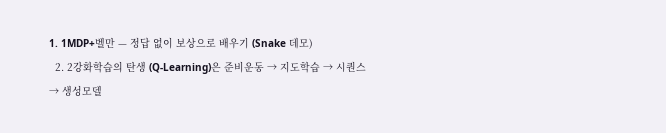1. 1MDP+벨만 — 정답 없이 보상으로 배우기 (Snake 데모)
  2. 2강화학습의 탄생 (Q-Learning)은 준비운동 → 지도학습 → 시퀀스 → 생성모델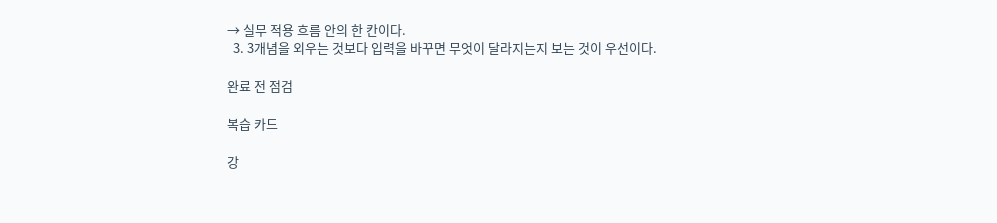→ 실무 적용 흐름 안의 한 칸이다.
  3. 3개념을 외우는 것보다 입력을 바꾸면 무엇이 달라지는지 보는 것이 우선이다.

완료 전 점검

복습 카드

강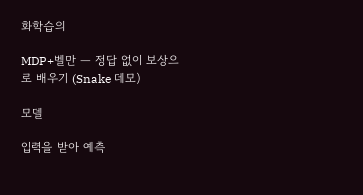화학습의

MDP+벨만 — 정답 없이 보상으로 배우기 (Snake 데모)

모델

입력을 받아 예측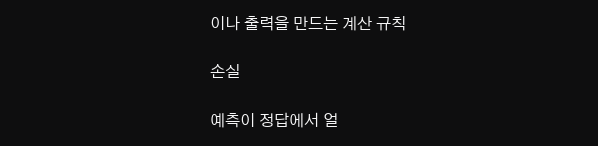이나 출력을 만드는 계산 규칙

손실

예측이 정답에서 얼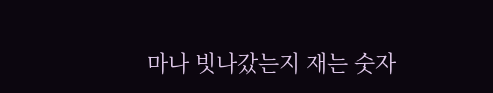마나 빗나갔는지 재는 숫자